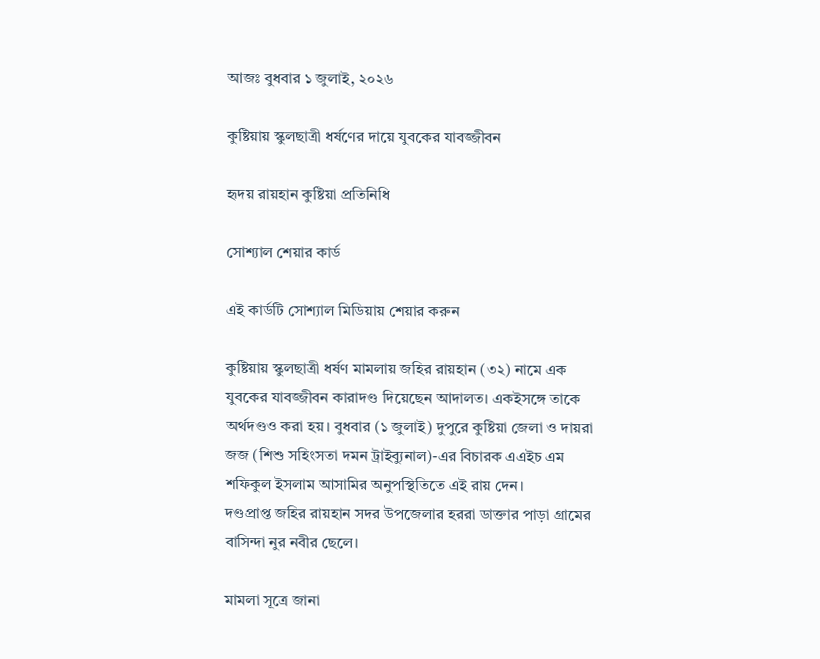আজঃ বুধবার ১ জুলাই, ২০২৬

কুষ্টিয়ায় স্কুলছাত্রী ধর্ষণের দায়ে যুবকের যাবজ্জীবন

হৃদয় রায়হান কুষ্টিয়া প্রতিনিধি

সোশ্যাল শেয়ার কার্ড

এই কার্ডটি সোশ্যাল মিডিয়ায় শেয়ার করুন

কুষ্টিয়ায় স্কুলছাত্রী ধর্ষণ মামলায় জহির রায়হান (৩২) নামে এক যুবকের যাবজ্জীবন কারাদণ্ড দিয়েছেন আদালত। একইসঙ্গে তাকে অর্থদণ্ডও করা হয়। বুধবার (১ জুলাই) দুপুরে কুষ্টিয়া জেলা ও দায়রা জজ (শিশু সহিংসতা দমন ট্রাইব্যুনাল)-এর বিচারক এএইচ এম শফিকুল ইসলাম আসামির অনুপস্থিতিতে এই রায় দেন।
দণ্ডপ্রাপ্ত জহির রায়হান সদর উপজেলার হররা ডাক্তার পাড়া গ্রামের বাসিন্দা নুর নবীর ছেলে।

মামলা সূত্রে জানা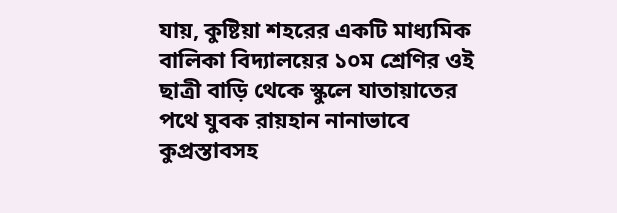যায়, কুষ্টিয়া শহরের একটি মাধ্যমিক বালিকা বিদ্যালয়ের ১০ম শ্রেণির ওই ছাত্রী বাড়ি থেকে স্কুলে যাতায়াতের পথে যুবক রায়হান নানাভাবে কুপ্রস্তাবসহ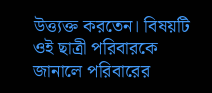উত্ত্যক্ত করতেন। বিষয়টি ওই ছাত্রী পরিবারকে জানালে পরিবারের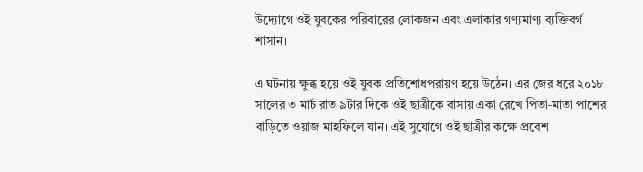উদ্যোগে ওই যুবকের পরিবারের লোকজন এবং এলাকার গণ্যমাণ্য ব্যক্তিবর্গ শাসান।

এ ঘটনায় ক্ষুব্ধ হয়ে ওই যুবক প্রতিশোধপরায়ণ হয়ে উঠেন। এর জের ধরে ২০১৮ সালের ৩ মার্চ রাত ৯টার দিকে ওই ছাত্রীকে বাসায় একা রেখে পিতা-মাতা পাশের বাড়িতে ওয়াজ মাহফিলে যান। এই সুযোগে ওই ছাত্রীর কক্ষে প্রবেশ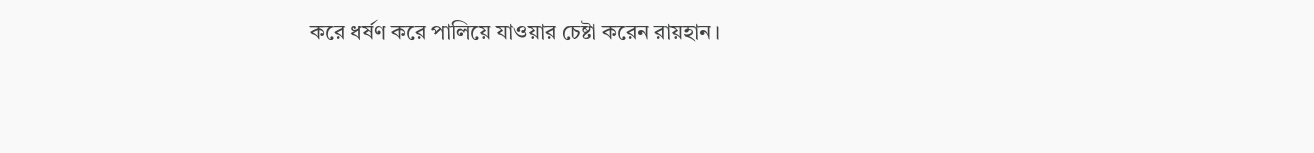করে ধর্ষণ করে পালিয়ে যাওয়ার চেষ্টা করেন রায়হান।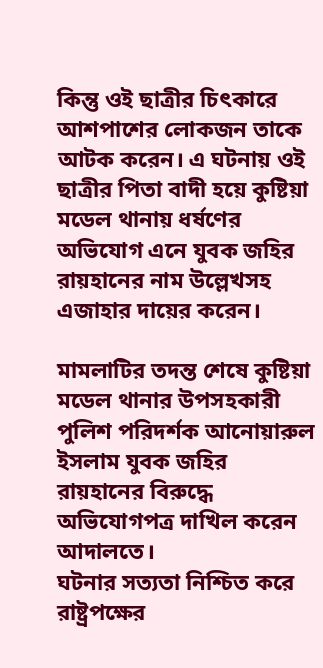কিন্তু ওই ছাত্রীর চিৎকারে আশপাশের লোকজন তাকে আটক করেন। এ ঘটনায় ওই ছাত্রীর পিতা বাদী হয়ে কুষ্টিয়া মডেল থানায় ধর্ষণের অভিযোগ এনে যুবক জহির রায়হানের নাম উল্লেখসহ এজাহার দায়ের করেন।

মামলাটির তদন্ত শেষে কুষ্টিয়া মডেল থানার উপসহকারী পুলিশ পরিদর্শক আনোয়ারুল ইসলাম যুবক জহির রায়হানের বিরুদ্ধে অভিযোগপত্র দাখিল করেন আদালতে।
ঘটনার সত্যতা নিশ্চিত করে রাষ্ট্রপক্ষের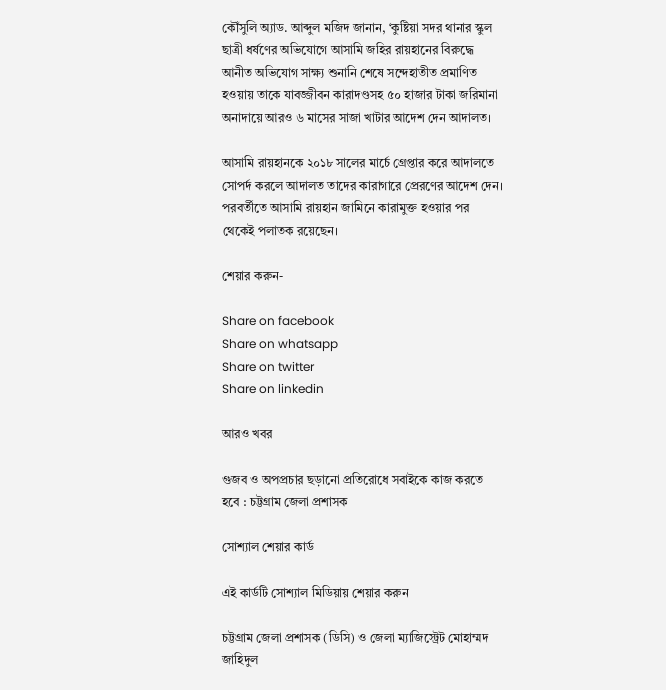কৌঁসুলি অ্যাড. আব্দুল মজিদ জানান, ‘কুষ্টিয়া সদর থানার স্কুল ছাত্রী ধর্ষণের অভিযোগে আসামি জহির রায়হানের বিরুদ্ধে আনীত অভিযোগ সাক্ষ্য শুনানি শেষে সন্দেহাতীত প্রমাণিত হওয়ায় তাকে যাবজ্জীবন কারাদণ্ডসহ ৫০ হাজার টাকা জরিমানা অনাদায়ে আরও ৬ মাসের সাজা খাটার আদেশ দেন আদালত।

আসামি রায়হানকে ২০১৮ সালের মার্চে গ্রেপ্তার করে আদালতে সোপর্দ করলে আদালত তাদের কারাগারে প্রেরণের আদেশ দেন। পরবর্তীতে আসামি রায়হান জামিনে কারামুক্ত হওয়ার পর থেকেই পলাতক রয়েছেন।

শেয়ার করুন-

Share on facebook
Share on whatsapp
Share on twitter
Share on linkedin

আরও খবর

গুজব ও অপপ্রচার ছড়ানো প্রতিরোধে সবাইকে কাজ করতে হবে : চট্টগ্রাম জেলা প্রশাসক

সোশ্যাল শেয়ার কার্ড

এই কার্ডটি সোশ্যাল মিডিয়ায় শেয়ার করুন

চট্টগ্রাম জেলা প্রশাসক (ডিসি) ও জেলা ম্যাজিস্ট্রেট মোহাম্মদ জাহিদুল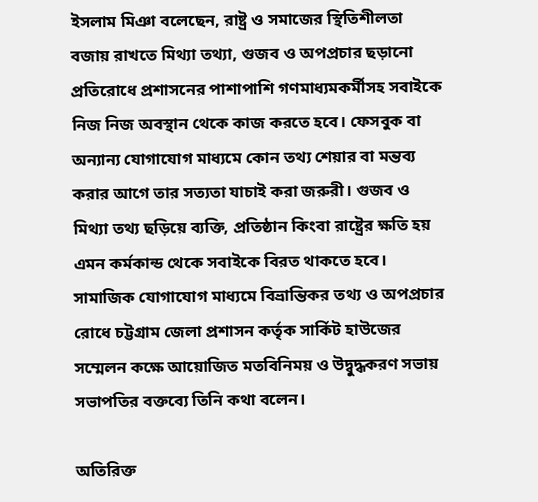ইসলাম মিঞা বলেছেন, রাষ্ট্র ও সমাজের স্থিতিশীলতা বজায় রাখতে মিথ্যা তথ্যা, গুজব ও অপপ্রচার ছড়ানো প্রতিরোধে প্রশাসনের পাশাপাশি গণমাধ্যমকর্মীসহ সবাইকে নিজ নিজ অবস্থান থেকে কাজ করতে হবে। ফেসবুক বা অন্যান্য যোগাযোগ মাধ্যমে কোন তথ্য শেয়ার বা মন্তব্য করার আগে তার সত্যতা যাচাই করা জরুরী। গুজব ও মিথ্যা তথ্য ছড়িয়ে ব্যক্তি, প্রতিষ্ঠান কিংবা রাষ্ট্রের ক্ষতি হয় এমন কর্মকান্ড থেকে সবাইকে বিরত থাকতে হবে। সামাজিক যোগাযোগ মাধ্যমে বিভ্রান্তিকর তথ্য ও অপপ্রচার রোধে চট্টগ্রাম জেলা প্রশাসন কর্তৃক সার্কিট হাউজের সম্মেলন কক্ষে আয়োজিত মতবিনিময় ও উদ্বুদ্ধকরণ সভায় সভাপতির বক্তব্যে তিনি কথা বলেন।

অতিরিক্ত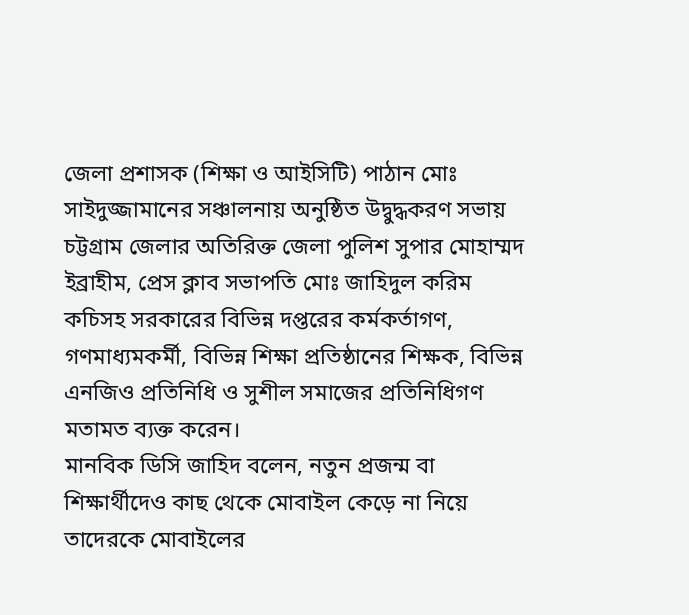জেলা প্রশাসক (শিক্ষা ও আইসিটি) পাঠান মোঃ সাইদুজ্জামানের সঞ্চালনায় অনুষ্ঠিত উদ্বুদ্ধকরণ সভায় চট্টগ্রাম জেলার অতিরিক্ত জেলা পুলিশ সুপার মোহাম্মদ ইব্রাহীম, প্রেস ক্লাব সভাপতি মোঃ জাহিদুল করিম কচিসহ সরকারের বিভিন্ন দপ্তরের কর্মকর্তাগণ, গণমাধ্যমকর্মী, বিভিন্ন শিক্ষা প্রতিষ্ঠানের শিক্ষক, বিভিন্ন এনজিও প্রতিনিধি ও সুশীল সমাজের প্রতিনিধিগণ মতামত ব্যক্ত করেন।
মানবিক ডিসি জাহিদ বলেন, নতুন প্রজন্ম বা শিক্ষার্থীদেও কাছ থেকে মোবাইল কেড়ে না নিয়ে তাদেরকে মোবাইলের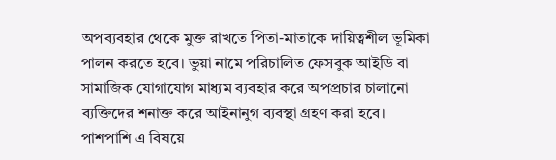অপব্যবহার থেকে মুক্ত রাখতে পিতা-মাতাকে দায়িত্বশীল ভূমিকা পালন করতে হবে। ভুয়া নামে পরিচালিত ফেসবুক আইডি বা সামাজিক যোগাযোগ মাধ্যম ব্যবহার করে অপপ্রচার চালানো ব্যক্তিদের শনাক্ত করে আইনানুগ ব্যবস্থা গ্রহণ করা হবে। পাশপাশি এ বিষয়ে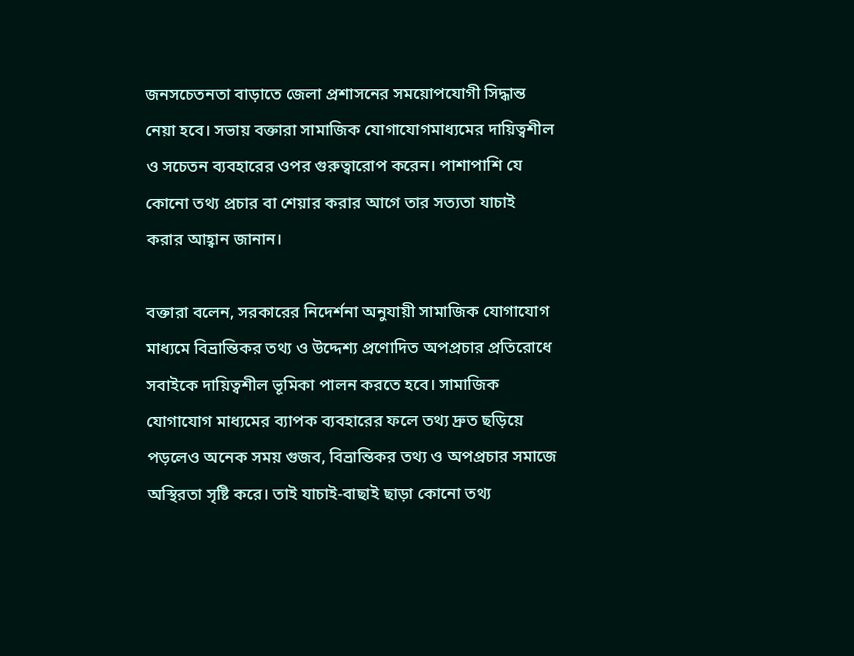জনসচেতনতা বাড়াতে জেলা প্রশাসনের সময়োপযোগী সিদ্ধান্ত নেয়া হবে। সভায় বক্তারা সামাজিক যোগাযোগমাধ্যমের দায়িত্বশীল ও সচেতন ব্যবহারের ওপর গুরুত্বারোপ করেন। পাশাপাশি যে কোনো তথ্য প্রচার বা শেয়ার করার আগে তার সত্যতা যাচাই করার আহ্বান জানান।

বক্তারা বলেন, সরকারের নিদের্শনা অনুযায়ী সামাজিক যোগাযোগ মাধ্যমে বিভ্রান্তিকর তথ্য ও উদ্দেশ্য প্রণোদিত অপপ্রচার প্রতিরোধে সবাইকে দায়িত্বশীল ভূমিকা পালন করতে হবে। সামাজিক যোগাযোগ মাধ্যমের ব্যাপক ব্যবহারের ফলে তথ্য দ্রুত ছড়িয়ে পড়লেও অনেক সময় গুজব, বিভ্রান্তিকর তথ্য ও অপপ্রচার সমাজে অস্থিরতা সৃষ্টি করে। তাই যাচাই-বাছাই ছাড়া কোনো তথ্য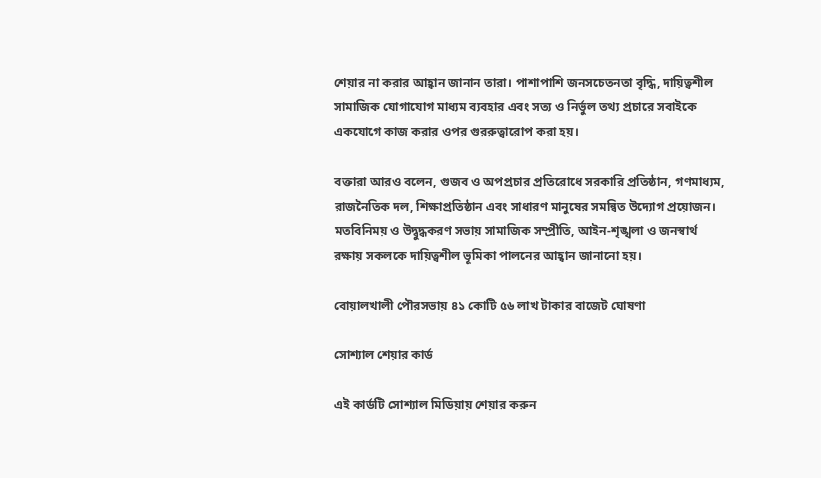শেয়ার না করার আহ্বান জানান তারা। পাশাপাশি জনসচেতনতা বৃদ্ধি, দায়িত্বশীল সামাজিক যোগাযোগ মাধ্যম ব্যবহার এবং সত্য ও নির্ভুল তথ্য প্রচারে সবাইকে একযোগে কাজ করার ওপর গুররুত্বারোপ করা হয়।

বক্তারা আরও বলেন, গুজব ও অপপ্রচার প্রতিরোধে সরকারি প্রতিষ্ঠান, গণমাধ্যম, রাজনৈতিক দল, শিক্ষাপ্রতিষ্ঠান এবং সাধারণ মানুষের সমন্বিত উদ্যোগ প্রয়োজন। মতবিনিময় ও উদ্বুদ্ধকরণ সভায় সামাজিক সম্প্রীতি, আইন-শৃঙ্খলা ও জনস্বার্থ রক্ষায় সকলকে দায়িত্বশীল ভূমিকা পালনের আহ্বান জানানো হয়।

বোয়ালখালী পৌরসভায় ৪১ কোটি ৫৬ লাখ টাকার বাজেট ঘোষণা

সোশ্যাল শেয়ার কার্ড

এই কার্ডটি সোশ্যাল মিডিয়ায় শেয়ার করুন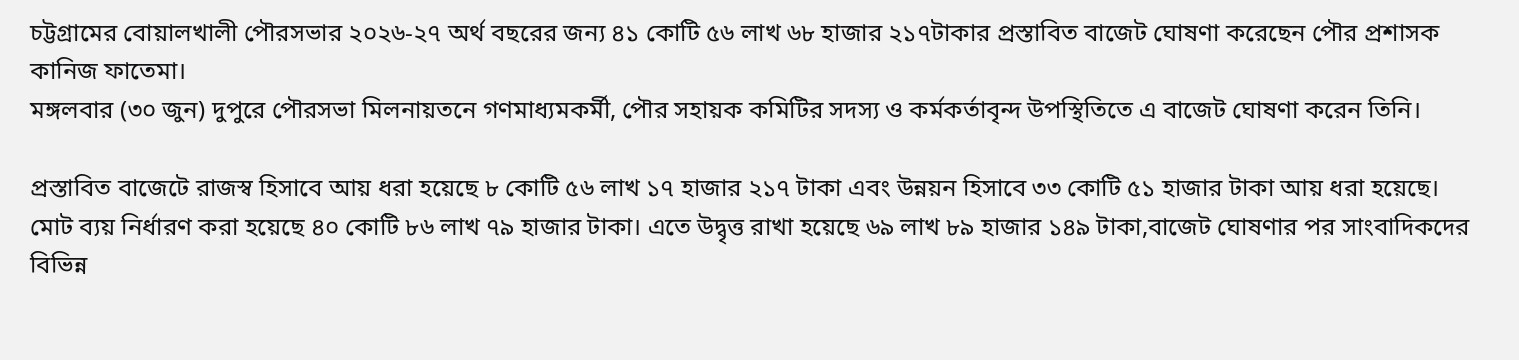চট্টগ্রামের বোয়ালখালী পৌরসভার ২০২৬-২৭ অর্থ বছরের জন্য ৪১ কোটি ৫৬ লাখ ৬৮ হাজার ২১৭টাকার প্রস্তাবিত বাজেট ঘোষণা করেছেন পৌর প্রশাসক কানিজ ফাতেমা।
মঙ্গলবার (৩০ জুন) দুপুরে পৌরসভা মিলনায়তনে গণমাধ্যমকর্মী, পৌর সহায়ক কমিটির সদস্য ও কর্মকর্তাবৃন্দ উপস্থিতিতে এ বাজেট ঘোষণা করেন তিনি।

প্রস্তাবিত বাজেটে রাজস্ব হিসাবে আয় ধরা হয়েছে ৮ কোটি ৫৬ লাখ ১৭ হাজার ২১৭ টাকা এবং উন্নয়ন হিসাবে ৩৩ কোটি ৫১ হাজার টাকা আয় ধরা হয়েছে।
মোট ব্যয় নির্ধারণ করা হয়েছে ৪০ কোটি ৮৬ লাখ ৭৯ হাজার টাকা। এতে উদ্বৃত্ত রাখা হয়েছে ৬৯ লাখ ৮৯ হাজার ১৪৯ টাকা,বাজেট ঘোষণার পর সাংবাদিকদের বিভিন্ন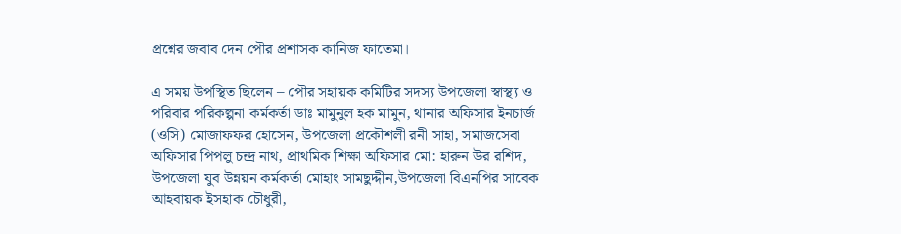প্রশ্নের জবাব দেন পৌর প্রশাসক কানিজ ফাতেমা।

এ সময় উপস্থিত ছিলেন – পৌর সহায়ক কমিটির সদস্য উপজেলা স্বাস্থ্য ও পরিবার পরিকল্পনা কর্মকর্তা ডাঃ মামুনুল হক মামুন, থানার অফিসার ইনচার্জ (ওসি) মোজাফফর হোসেন, উপজেলা প্রকৌশলী রনী সাহা, সমাজসেবা অফিসার পিপলু চন্দ্র নাথ, প্রাথমিক শিক্ষা অফিসার মো: হারুন উর রশিদ, উপজেলা যুব উন্নয়ন কর্মকর্তা মোহাং সামছুদ্দীন,উপজেলা বিএনপির সাবেক আহবায়ক ইসহাক চৌধুরী,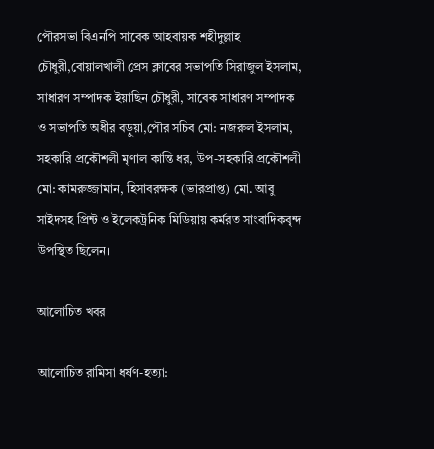পৌরসভা বিএনপি সাবেক আহবায়ক শহীদুল্লাহ চৌধুরী,বোয়ালখালী প্রেস ক্লাবের সভাপতি সিরাজুল ইসলাম, সাধারণ সম্পাদক ইয়াছিন চৌধুরী, সাবেক সাধারণ সম্পাদক ও সভাপতি অধীর বড়ুয়া,পৌর সচিব মো: নজরুল ইসলাম, সহকারি প্রকৌশলী মৃণাল কান্তি ধর, উপ-সহকারি প্রকৌশলী মো: কামরুজ্জামান, হিসাবরক্ষক (ভারপ্রাপ্ত) মো. আবু সাইদসহ প্রিন্ট ও ইলেকট্রনিক মিডিয়ায় কর্মরত সাংবাদিকবৃন্দ উপস্থিত ছিলেন।

আলোচিত খবর

আলোচিত রামিসা ধর্ষণ-হত্যা: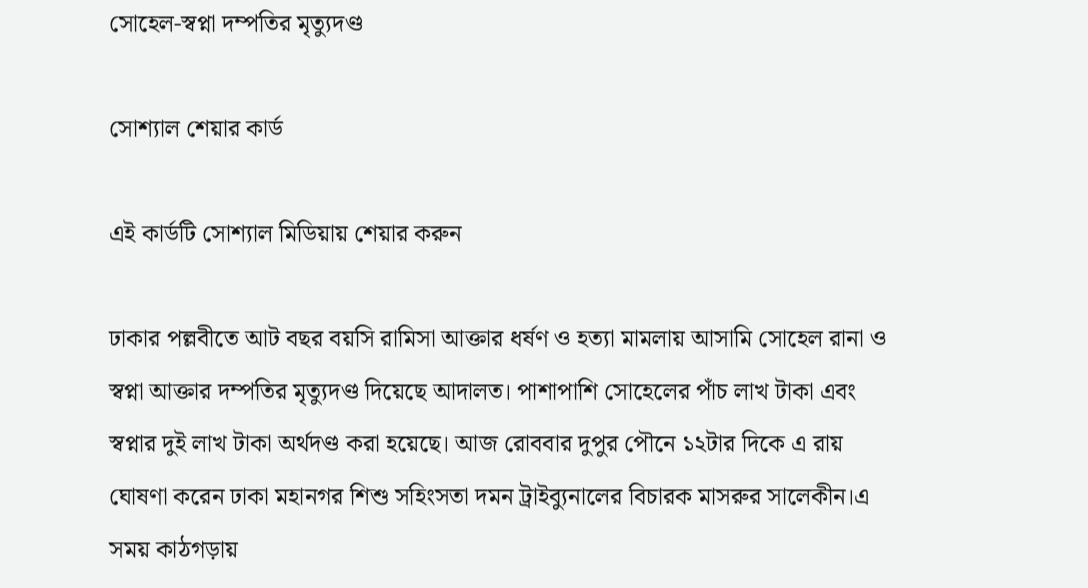সোহেল-স্বপ্না দম্পতির মৃত্যুদণ্ড

সোশ্যাল শেয়ার কার্ড

এই কার্ডটি সোশ্যাল মিডিয়ায় শেয়ার করুন

ঢাকার পল্লবীতে আট বছর বয়সি রামিসা আক্তার ধর্ষণ ও হত্যা মামলায় আসামি সোহেল রানা ও স্বপ্না আক্তার দম্পতির মৃত্যুদণ্ড দিয়েছে আদালত। পাশাপাশি সোহেলের পাঁচ লাখ টাকা এবং স্বপ্নার দুই লাখ টাকা অর্থদণ্ড করা হয়েছে। আজ রোববার দুপুর পৌনে ১২টার দিকে এ রায় ঘোষণা করেন ঢাকা মহানগর শিশু সহিংসতা দমন ট্রাইব্যুনালের বিচারক মাসরুর সালেকীন।এ সময় কাঠগড়ায়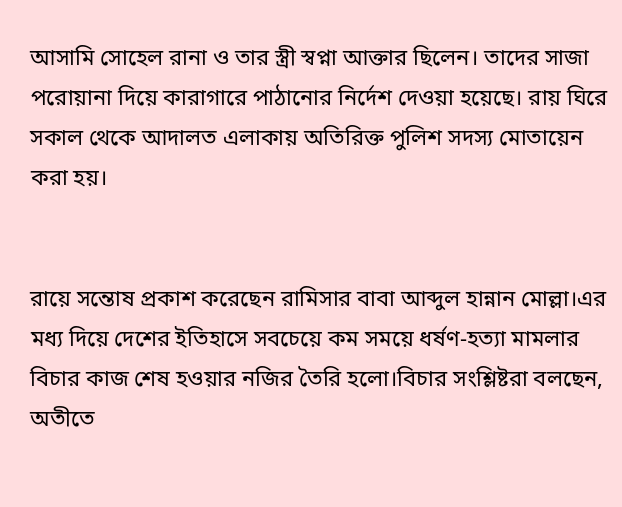আসামি সোহেল রানা ও তার স্ত্রী স্বপ্না আক্তার ছিলেন। তাদের সাজা পরোয়ানা দিয়ে কারাগারে পাঠানোর নির্দেশ দেওয়া হয়েছে। রায় ঘিরে সকাল থেকে আদালত এলাকায় অতিরিক্ত পুলিশ সদস্য মোতায়েন করা হয়।


রায়ে সন্তোষ প্রকাশ করেছেন রামিসার বাবা আব্দুল হান্নান মোল্লা।এর মধ্য দিয়ে দেশের ইতিহাসে সবচেয়ে কম সময়ে ধর্ষণ-হত্যা মামলার বিচার কাজ শেষ হওয়ার নজির তৈরি হলো।বিচার সংশ্লিষ্টরা বলছেন, অতীতে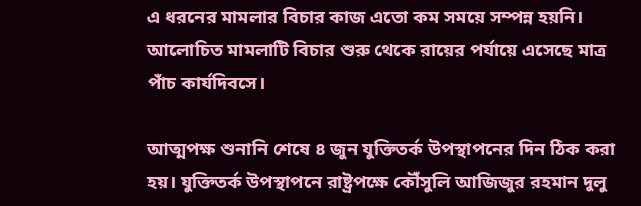এ ধরনের মামলার বিচার কাজ এতো কম সময়ে সম্পন্ন হয়নি। আলোচিত মামলাটি বিচার শুরু থেকে রায়ের পর্যায়ে এসেছে মাত্র পাঁচ কার্যদিবসে।

আত্মপক্ষ শুনানি শেষে ৪ জুন যুক্তিতর্ক উপস্থাপনের দিন ঠিক করা হয়। যুক্তিতর্ক উপস্থাপনে রাষ্ট্রপক্ষে কৌঁসুলি আজিজুর রহমান দুলু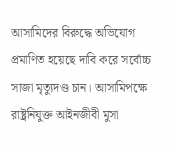আসামিদের বিরুদ্ধে অভিযোগ প্রমাণিত হয়েছে দাবি করে সর্বোচ্চ সাজা মৃত্যুদণ্ড চান। আসামিপক্ষে রাষ্ট্রনিযুক্ত আইনজীবী মুসা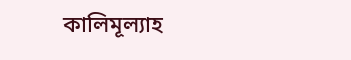কালিমূল্যাহ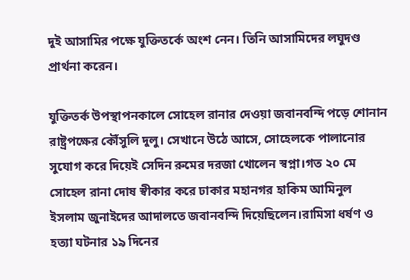দুই আসামির পক্ষে যুক্তিতর্কে অংশ নেন। তিনি আসামিদের লঘুদণ্ড প্রার্থনা করেন।

যুক্তিতর্ক উপস্থাপনকালে সোহেল রানার দেওয়া জবানবন্দি পড়ে শোনান রাষ্ট্রপক্ষের কৌঁসুলি দুলু। সেখানে উঠে আসে, সোহেলকে পালানোর সুযোগ করে দিয়েই সেদিন রুমের দরজা খোলেন স্বপ্না।গত ২০ মে সোহেল রানা দোষ স্বীকার করে ঢাকার মহানগর হাকিম আমিনুল ইসলাম জুনাইদের আদালতে জবানবন্দি দিয়েছিলেন।রামিসা ধর্ষণ ও হত্যা ঘটনার ১৯ দিনের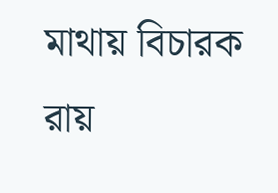মাথায় বিচারক রায়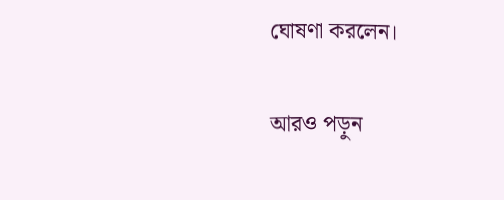ঘোষণা করলেন।

আরও পড়ুন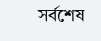সর্বশেষ